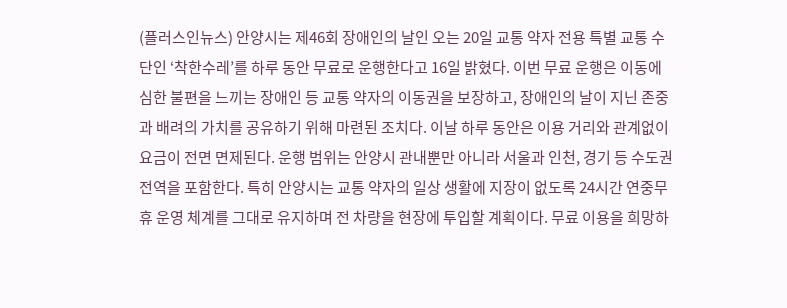(플러스인뉴스) 안양시는 제46회 장애인의 날인 오는 20일 교통 약자 전용 특별 교통 수단인 ‘착한수레’를 하루 동안 무료로 운행한다고 16일 밝혔다. 이번 무료 운행은 이동에 심한 불편을 느끼는 장애인 등 교통 약자의 이동권을 보장하고, 장애인의 날이 지닌 존중과 배려의 가치를 공유하기 위해 마련된 조치다. 이날 하루 동안은 이용 거리와 관계없이 요금이 전면 면제된다. 운행 범위는 안양시 관내뿐만 아니라 서울과 인천, 경기 등 수도권 전역을 포함한다. 특히 안양시는 교통 약자의 일상 생활에 지장이 없도록 24시간 연중무휴 운영 체계를 그대로 유지하며 전 차량을 현장에 투입할 계획이다. 무료 이용을 희망하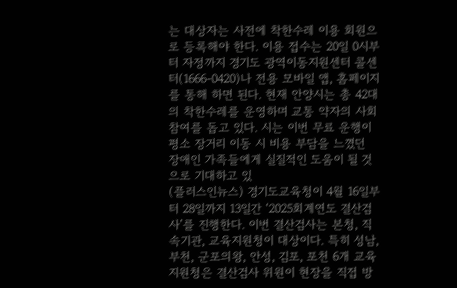는 대상자는 사전에 착한수레 이용 회원으로 등록해야 한다. 이용 접수는 20일 0시부터 자정까지 경기도 광역이동지원센터 콜센터(1666-0420)나 전용 모바일 앱, 홈페이지를 통해 하면 된다. 현재 안양시는 총 42대의 착한수레를 운영하며 교통 약자의 사회 참여를 돕고 있다. 시는 이번 무료 운행이 평소 장거리 이동 시 비용 부담을 느꼈던 장애인 가족들에게 실질적인 도움이 될 것으로 기대하고 있
(플러스인뉴스) 경기도교육청이 4월 16일부터 28일까지 13일간 ‘2025회계연도 결산검사’를 진행한다. 이번 결산검사는 본청, 직속기관, 교육지원청이 대상이다. 특히 성남, 부천, 군포의왕, 안성, 김포, 포천 6개 교육지원청은 결산검사 위원이 현장을 직접 방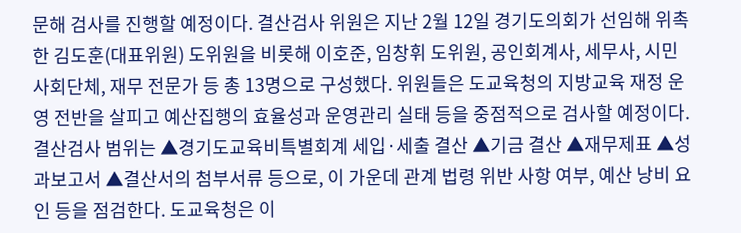문해 검사를 진행할 예정이다. 결산검사 위원은 지난 2월 12일 경기도의회가 선임해 위촉한 김도훈(대표위원) 도위원을 비롯해 이호준, 임창휘 도위원, 공인회계사, 세무사, 시민사회단체, 재무 전문가 등 총 13명으로 구성했다. 위원들은 도교육청의 지방교육 재정 운영 전반을 살피고 예산집행의 효율성과 운영관리 실태 등을 중점적으로 검사할 예정이다. 결산검사 범위는 ▲경기도교육비특별회계 세입·세출 결산 ▲기금 결산 ▲재무제표 ▲성과보고서 ▲결산서의 첨부서류 등으로, 이 가운데 관계 법령 위반 사항 여부, 예산 낭비 요인 등을 점검한다. 도교육청은 이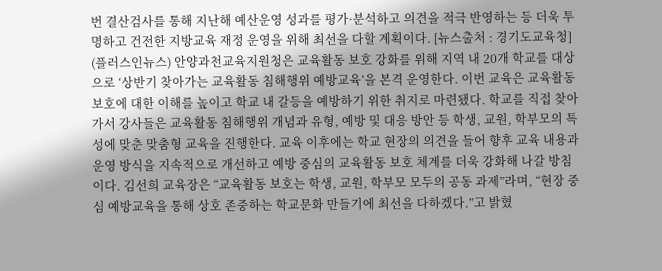번 결산검사를 통해 지난해 예산운영 성과를 평가·분석하고 의견을 적극 반영하는 등 더욱 투명하고 건전한 지방교육 재정 운영을 위해 최선을 다할 계획이다. [뉴스출처 : 경기도교육청]
(플러스인뉴스) 안양과천교육지원청은 교육활동 보호 강화를 위해 지역 내 20개 학교를 대상으로 ‘상반기 찾아가는 교육활동 침해행위 예방교육’을 본격 운영한다. 이번 교육은 교육활동 보호에 대한 이해를 높이고 학교 내 갈등을 예방하기 위한 취지로 마련됐다. 학교를 직접 찾아가서 강사들은 교육활동 침해행위 개념과 유형, 예방 및 대응 방안 등 학생, 교원, 학부모의 특성에 맞춘 맞춤형 교육을 진행한다. 교육 이후에는 학교 현장의 의견을 들어 향후 교육 내용과 운영 방식을 지속적으로 개선하고 예방 중심의 교육활동 보호 체계를 더욱 강화해 나갈 방침이다. 김선희 교육장은 “교육활동 보호는 학생, 교원, 학부모 모두의 공동 과제”라며, “현장 중심 예방교육을 통해 상호 존중하는 학교문화 만들기에 최선을 다하겠다.”고 밝혔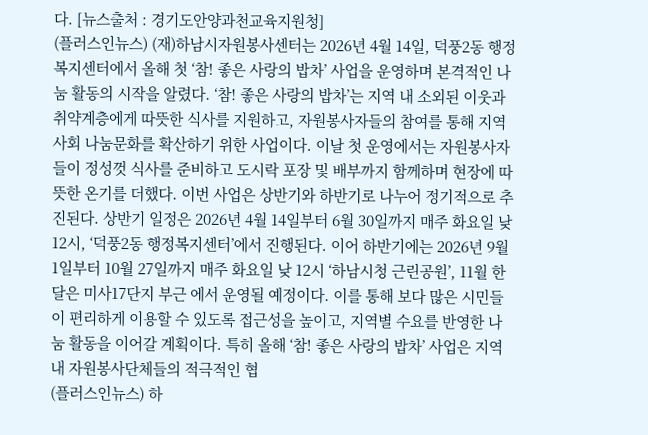다. [뉴스출처 : 경기도안양과천교육지원청]
(플러스인뉴스) (재)하남시자원봉사센터는 2026년 4월 14일, 덕풍2동 행정복지센터에서 올해 첫 ‘참! 좋은 사랑의 밥차’ 사업을 운영하며 본격적인 나눔 활동의 시작을 알렸다. ‘참! 좋은 사랑의 밥차’는 지역 내 소외된 이웃과 취약계층에게 따뜻한 식사를 지원하고, 자원봉사자들의 참여를 통해 지역사회 나눔문화를 확산하기 위한 사업이다. 이날 첫 운영에서는 자원봉사자들이 정성껏 식사를 준비하고 도시락 포장 및 배부까지 함께하며 현장에 따뜻한 온기를 더했다. 이번 사업은 상반기와 하반기로 나누어 정기적으로 추진된다. 상반기 일정은 2026년 4월 14일부터 6월 30일까지 매주 화요일 낮 12시, ‘덕풍2동 행정복지센터’에서 진행된다. 이어 하반기에는 2026년 9월 1일부터 10월 27일까지 매주 화요일 낮 12시 ‘하남시청 근린공원’, 11월 한달은 미사17단지 부근 에서 운영될 예정이다. 이를 통해 보다 많은 시민들이 편리하게 이용할 수 있도록 접근성을 높이고, 지역별 수요를 반영한 나눔 활동을 이어갈 계획이다. 특히 올해 ‘참! 좋은 사랑의 밥차’ 사업은 지역 내 자원봉사단체들의 적극적인 협
(플러스인뉴스) 하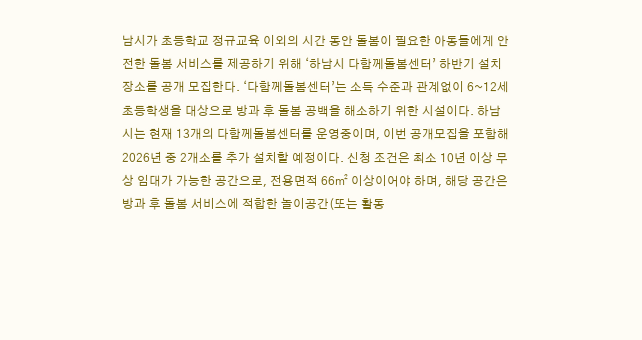남시가 초등학교 정규교육 이외의 시간 동안 돌봄이 필요한 아동들에게 안전한 돌봄 서비스를 제공하기 위해 ‘하남시 다함께돌봄센터’ 하반기 설치 장소를 공개 모집한다. ‘다함께돌봄센터’는 소득 수준과 관계없이 6~12세 초등학생을 대상으로 방과 후 돌봄 공백을 해소하기 위한 시설이다. 하남시는 현재 13개의 다함께돌봄센터를 운영중이며, 이번 공개모집을 포함해 2026년 중 2개소를 추가 설치할 예정이다. 신청 조건은 최소 10년 이상 무상 임대가 가능한 공간으로, 전용면적 66㎡ 이상이어야 하며, 해당 공간은 방과 후 돌봄 서비스에 적합한 놀이공간(또는 활동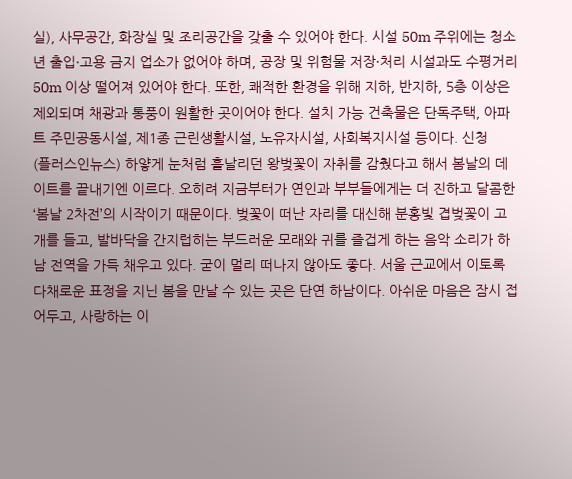실), 사무공간, 화장실 및 조리공간을 갖출 수 있어야 한다. 시설 50m 주위에는 청소년 출입·고용 금지 업소가 없어야 하며, 공장 및 위험물 저장·처리 시설과도 수평거리 50m 이상 떨어져 있어야 한다. 또한, 쾌적한 환경을 위해 지하, 반지하, 5층 이상은 제외되며 채광과 통풍이 원활한 곳이어야 한다. 설치 가능 건축물은 단독주택, 아파트 주민공동시설, 제1종 근린생활시설, 노유자시설, 사회복지시설 등이다. 신청
(플러스인뉴스) 하얗게 눈처럼 흩날리던 왕벚꽃이 자취를 감췄다고 해서 봄날의 데이트를 끝내기엔 이르다. 오히려 지금부터가 연인과 부부들에게는 더 진하고 달콤한 ‘봄날 2차전’의 시작이기 때문이다. 벚꽃이 떠난 자리를 대신해 분홍빛 겹벚꽃이 고개를 들고, 발바닥을 간지럽히는 부드러운 모래와 귀를 즐겁게 하는 음악 소리가 하남 전역을 가득 채우고 있다. 굳이 멀리 떠나지 않아도 좋다. 서울 근교에서 이토록 다채로운 표정을 지닌 봄을 만날 수 있는 곳은 단연 하남이다. 아쉬운 마음은 잠시 접어두고, 사랑하는 이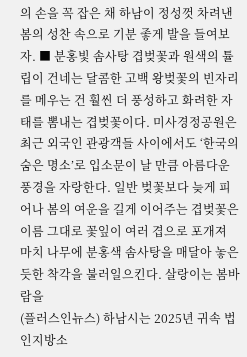의 손을 꼭 잡은 채 하남이 정성껏 차려낸 봄의 성찬 속으로 기분 좋게 발을 들여보자. ■ 분홍빛 솜사탕 겹벚꽃과 원색의 튤립이 건네는 달콤한 고백 왕벚꽃의 빈자리를 메우는 건 훨씬 더 풍성하고 화려한 자태를 뽐내는 겹벚꽃이다. 미사경정공원은 최근 외국인 관광객들 사이에서도 ‘한국의 숨은 명소’로 입소문이 날 만큼 아름다운 풍경을 자랑한다. 일반 벚꽃보다 늦게 피어나 봄의 여운을 길게 이어주는 겹벚꽃은 이름 그대로 꽃잎이 여러 겹으로 포개져 마치 나무에 분홍색 솜사탕을 매달아 놓은 듯한 착각을 불러일으킨다. 살랑이는 봄바람을
(플러스인뉴스) 하남시는 2025년 귀속 법인지방소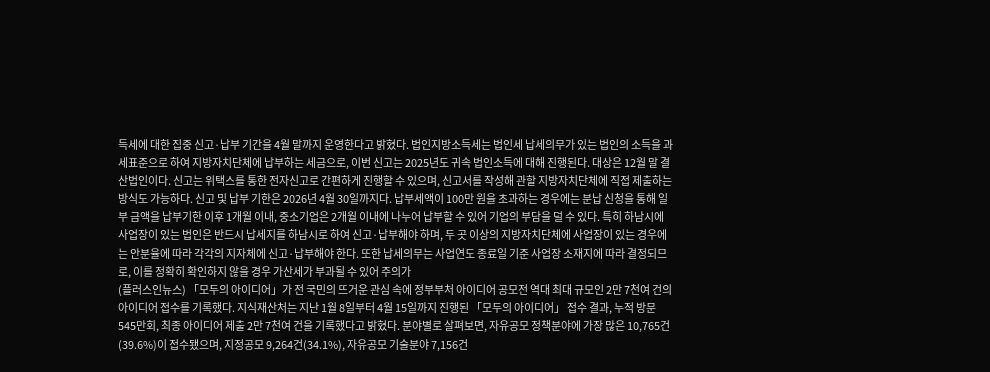득세에 대한 집중 신고·납부 기간을 4월 말까지 운영한다고 밝혔다. 법인지방소득세는 법인세 납세의무가 있는 법인의 소득을 과세표준으로 하여 지방자치단체에 납부하는 세금으로, 이번 신고는 2025년도 귀속 법인소득에 대해 진행된다. 대상은 12월 말 결산법인이다. 신고는 위택스를 통한 전자신고로 간편하게 진행할 수 있으며, 신고서를 작성해 관할 지방자치단체에 직접 제출하는 방식도 가능하다. 신고 및 납부 기한은 2026년 4월 30일까지다. 납부세액이 100만 원을 초과하는 경우에는 분납 신청을 통해 일부 금액을 납부기한 이후 1개월 이내, 중소기업은 2개월 이내에 나누어 납부할 수 있어 기업의 부담을 덜 수 있다. 특히 하남시에 사업장이 있는 법인은 반드시 납세지를 하남시로 하여 신고·납부해야 하며, 두 곳 이상의 지방자치단체에 사업장이 있는 경우에는 안분율에 따라 각각의 지자체에 신고·납부해야 한다. 또한 납세의무는 사업연도 종료일 기준 사업장 소재지에 따라 결정되므로, 이를 정확히 확인하지 않을 경우 가산세가 부과될 수 있어 주의가
(플러스인뉴스) 「모두의 아이디어」가 전 국민의 뜨거운 관심 속에 정부부처 아이디어 공모전 역대 최대 규모인 2만 7천여 건의 아이디어 접수를 기록했다. 지식재산처는 지난 1월 8일부터 4월 15일까지 진행된 「모두의 아이디어」 접수 결과, 누적 방문 545만회, 최종 아이디어 제출 2만 7천여 건을 기록했다고 밝혔다. 분야별로 살펴보면, 자유공모 정책분야에 가장 많은 10,765건(39.6%)이 접수됐으며, 지정공모 9,264건(34.1%), 자유공모 기술분야 7,156건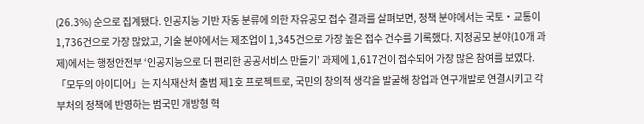(26.3%) 순으로 집계됐다. 인공지능 기반 자동 분류에 의한 자유공모 접수 결과를 살펴보면, 정책 분야에서는 국토‧교통이 1,736건으로 가장 많았고, 기술 분야에서는 제조업이 1,345건으로 가장 높은 접수 건수를 기록했다. 지정공모 분야(10개 과제)에서는 행정안전부 ‘인공지능으로 더 편리한 공공서비스 만들기’ 과제에 1,617건이 접수되어 가장 많은 참여를 보였다. 「모두의 아이디어」는 지식재산처 출범 제1호 프로젝트로, 국민의 창의적 생각을 발굴해 창업과 연구개발로 연결시키고 각 부처의 정책에 반영하는 범국민 개방형 혁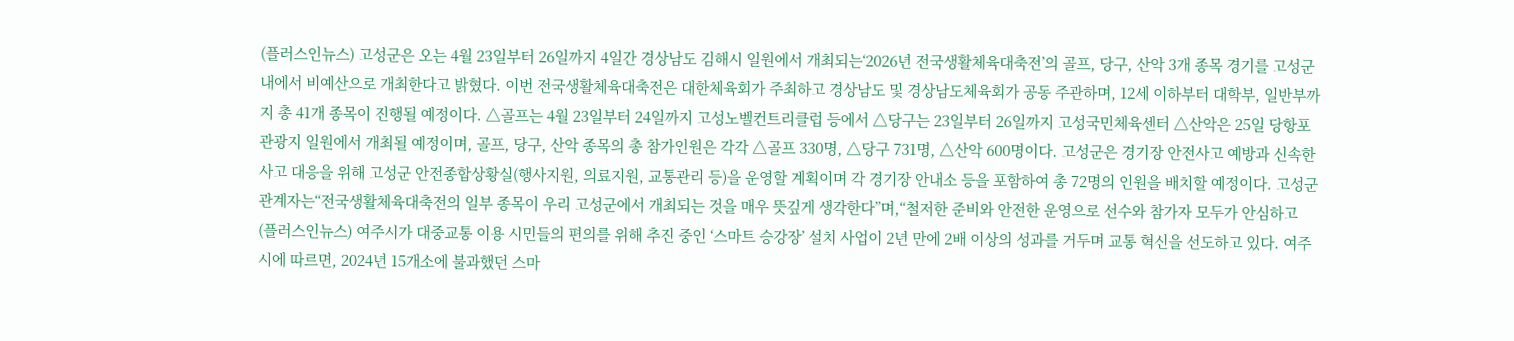(플러스인뉴스) 고성군은 오는 4월 23일부터 26일까지 4일간 경상남도 김해시 일원에서 개최되는‘2026년 전국생활체육대축전’의 골프, 당구, 산악 3개 종목 경기를 고성군 내에서 비예산으로 개최한다고 밝혔다. 이번 전국생활체육대축전은 대한체육회가 주최하고 경상남도 및 경상남도체육회가 공동 주관하며, 12세 이하부터 대학부, 일반부까지 총 41개 종목이 진행될 예정이다. △골프는 4월 23일부터 24일까지 고성노벨컨트리클럽 등에서 △당구는 23일부터 26일까지 고성국민체육센터 △산악은 25일 당항포 관광지 일원에서 개최될 예정이며, 골프, 당구, 산악 종목의 총 참가인원은 각각 △골프 330명, △당구 731명, △산악 600명이다. 고성군은 경기장 안전사고 예방과 신속한 사고 대응을 위해 고성군 안전종합상황실(행사지원, 의료지원, 교통관리 등)을 운영할 계획이며 각 경기장 안내소 등을 포함하여 총 72명의 인원을 배치할 예정이다. 고성군 관계자는“전국생활체육대축전의 일부 종목이 우리 고성군에서 개최되는 것을 매우 뜻깊게 생각한다”며,“철저한 준비와 안전한 운영으로 선수와 참가자 모두가 안심하고
(플러스인뉴스) 여주시가 대중교통 이용 시민들의 편의를 위해 추진 중인 ‘스마트 승강장’ 설치 사업이 2년 만에 2배 이상의 성과를 거두며 교통 혁신을 선도하고 있다. 여주시에 따르면, 2024년 15개소에 불과했던 스마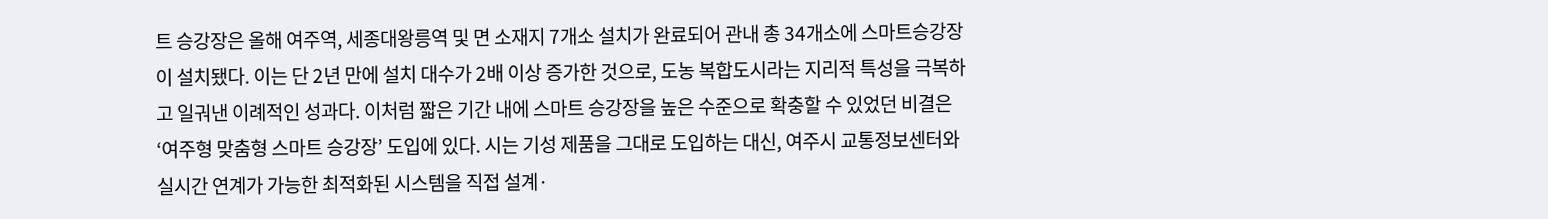트 승강장은 올해 여주역, 세종대왕릉역 및 면 소재지 7개소 설치가 완료되어 관내 총 34개소에 스마트승강장이 설치됐다. 이는 단 2년 만에 설치 대수가 2배 이상 증가한 것으로, 도농 복합도시라는 지리적 특성을 극복하고 일궈낸 이례적인 성과다. 이처럼 짧은 기간 내에 스마트 승강장을 높은 수준으로 확충할 수 있었던 비결은 ‘여주형 맞춤형 스마트 승강장’ 도입에 있다. 시는 기성 제품을 그대로 도입하는 대신, 여주시 교통정보센터와 실시간 연계가 가능한 최적화된 시스템을 직접 설계·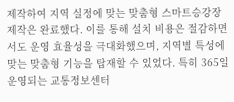제작하여 지역 실정에 맞는 맞춤형 스마트승강장 제작은 완료했다. 이를 통해 설치 비용은 절감하면서도 운영 효율성을 극대화했으며, 지역별 특성에 맞는 맞춤형 기능을 탑재할 수 있었다. 특히 365일 운영되는 교통정보센터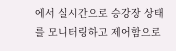에서 실시간으로 승강장 상태를 모니터링하고 제어함으로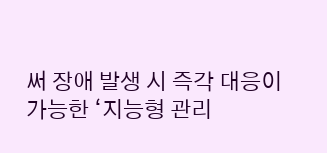써 장애 발생 시 즉각 대응이 가능한 ‘지능형 관리